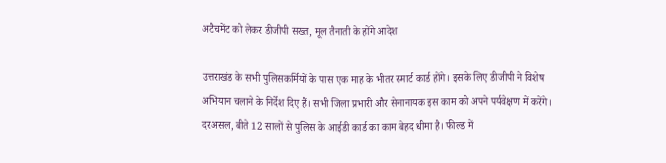अटैचमेंट को लेकर डीजीपी सख्त, मूल तैनाती के होंगे आदेश

उत्तराखंड के सभी पुलिसकर्मियों के पास एक माह के भीतर स्मार्ट कार्ड होंगे। इसके लिए डीजीपी ने विशेष अभियान चलाने के निर्देश दिए हैं। सभी जिला प्रभारी और सेनानायक इस काम को अपने पर्यवेक्षण में करेंगे।
दरअसल, बीते 12 सालों से पुलिस के आईडी कार्ड का काम बेहद धीमा है। फील्ड में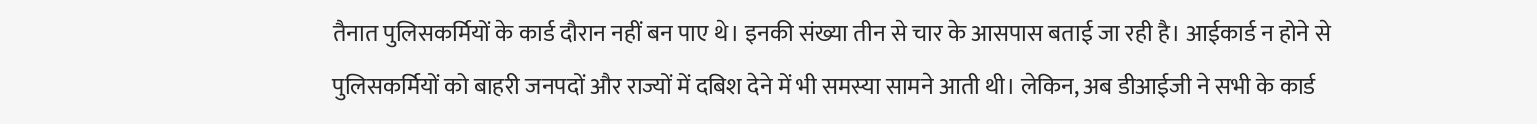तैनात पुलिसकर्मियों के कार्ड दौरान नहीं बन पाए थे। इनकी संख्या तीन से चार के आसपास बताई जा रही है। आईकार्ड न होने से पुलिसकर्मियों को बाहरी जनपदों और राज्यों में दबिश देने में भी समस्या सामने आती थी। लेकिन, अब डीआईजी ने सभी के कार्ड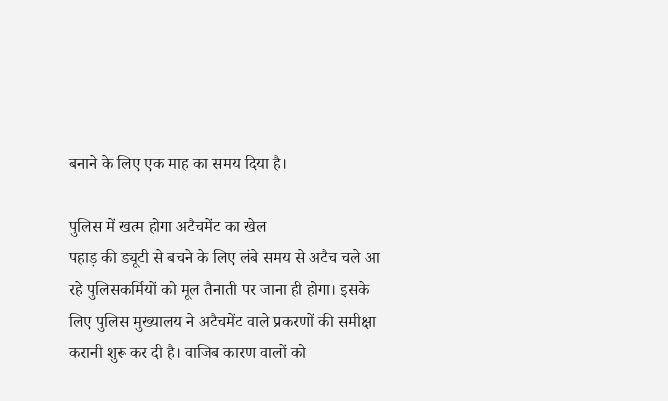बनाने के लिए एक माह का समय दिया है।

पुलिस में खत्म होगा अटैचमेंट का खेल
पहाड़ की ड्यूटी से बचने के लिए लंबे समय से अटैच चले आ रहे पुलिसकर्मियों को मूल तैनाती पर जाना ही होगा। इसके लिए पुलिस मुख्यालय ने अटैचमेंट वाले प्रकरणों की समीक्षा करानी शुरू कर दी है। वाजिब कारण वालों को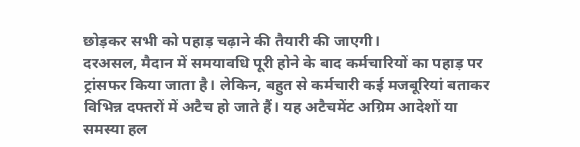छोड़कर सभी को पहाड़ चढ़ाने की तैयारी की जाएगी।
दरअसल, मैदान में समयावधि पूरी होने के बाद कर्मचारियों का पहाड़ पर ट्रांसफर किया जाता है। लेकिन, बहुत से कर्मचारी कई मजबूरियां बताकर विभिन्न दफ्तरों में अटैच हो जाते हैं। यह अटैचमेंट अग्रिम आदेशों या समस्या हल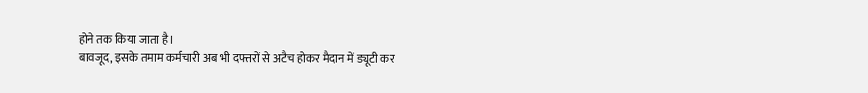होने तक किया जाता है।
बावजूद, इसके तमाम कर्मचारी अब भी दफ्तरों से अटैच होकर मैदान में ड्यूटी कर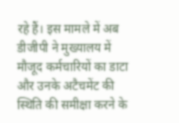रहे हैं। इस मामले में अब डीजीपी ने मुख्यालय में मौजूद कर्मचारियों का डाटा और उनके अटैचमेंट की स्थिति की समीक्षा करने के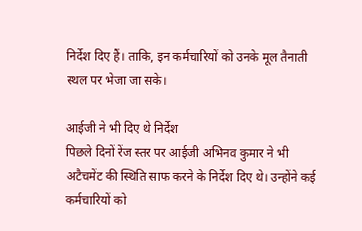निर्देश दिए हैं। ताकि, इन कर्मचारियों को उनके मूल तैनाती स्थल पर भेजा जा सके।

आईजी ने भी दिए थे निर्देश
पिछले दिनों रेंज स्तर पर आईजी अभिनव कुमार ने भी अटैचमेंट की स्थिति साफ करने के निर्देश दिए थे। उन्होंने कई कर्मचारियों को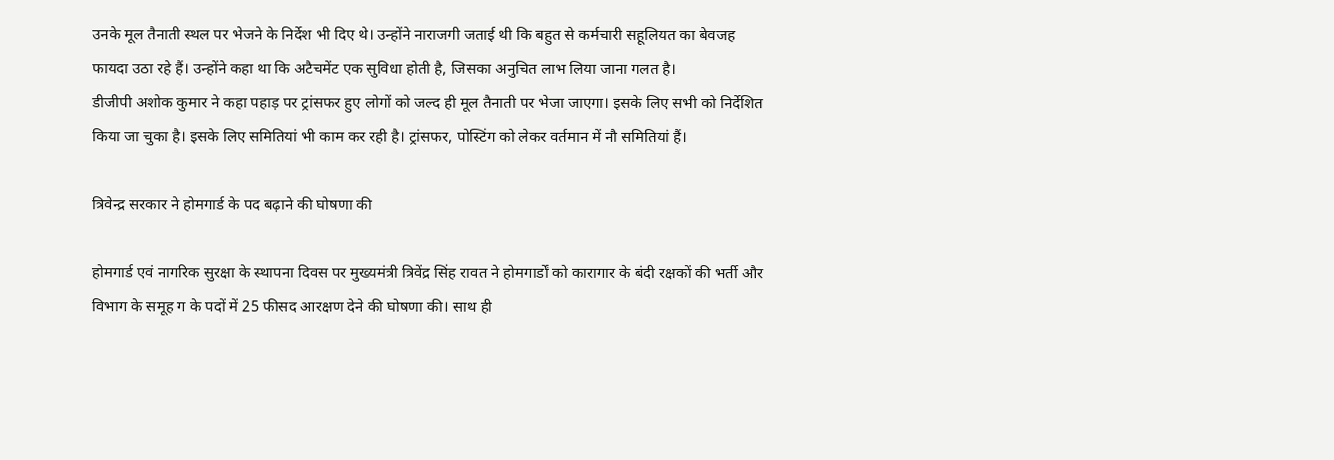उनके मूल तैनाती स्थल पर भेजने के निर्देश भी दिए थे। उन्होंने नाराजगी जताई थी कि बहुत से कर्मचारी सहूलियत का बेवजह फायदा उठा रहे हैं। उन्होंने कहा था कि अटैचमेंट एक सुविधा होती है, जिसका अनुचित लाभ लिया जाना गलत है।
डीजीपी अशोक कुमार ने कहा पहाड़ पर ट्रांसफर हुए लोगों को जल्द ही मूल तैनाती पर भेजा जाएगा। इसके लिए सभी को निर्देशित किया जा चुका है। इसके लिए समितियां भी काम कर रही है। ट्रांसफर, पोस्टिंग को लेकर वर्तमान में नौ समितियां हैं।

त्रिवेन्द्र सरकार ने होमगार्ड के पद बढ़ाने की घोषणा की

होमगार्ड एवं नागरिक सुरक्षा के स्थापना दिवस पर मुख्यमंत्री त्रिवेंद्र सिंह रावत ने होमगार्डों को कारागार के बंदी रक्षकों की भर्ती और विभाग के समूह ग के पदों में 25 फीसद आरक्षण देने की घोषणा की। साथ ही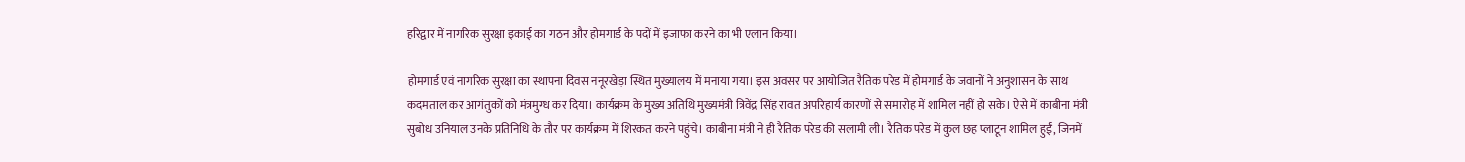हरिद्वार में नागरिक सुरक्षा इकाई का गठन और होमगार्ड के पदों में इजाफा करने का भी एलान किया।

होमगार्ड एवं नागरिक सुरक्षा का स्थापना दिवस ननूरखेड़ा स्थित मुख्यालय में मनाया गया। इस अवसर पर आयोजित रैतिक परेड में होमगार्ड के जवानों ने अनुशासन के साथ कदमताल कर आगंतुकों को मंत्रमुग्ध कर दिया। कार्यक्रम के मुख्य अतिथि मुख्यमंत्री त्रिवेंद्र सिंह रावत अपरिहार्य कारणों से समारोह में शामिल नहीं हो सके। ऐसे में काबीना मंत्री सुबोध उनियाल उनके प्रतिनिधि के तौर पर कार्यक्रम में शिरकत करने पहुंचे। काबीना मंत्री ने ही रैतिक परेड की सलामी ली। रैतिक परेड में कुल छह प्लाटून शामिल हुईं, जिनमें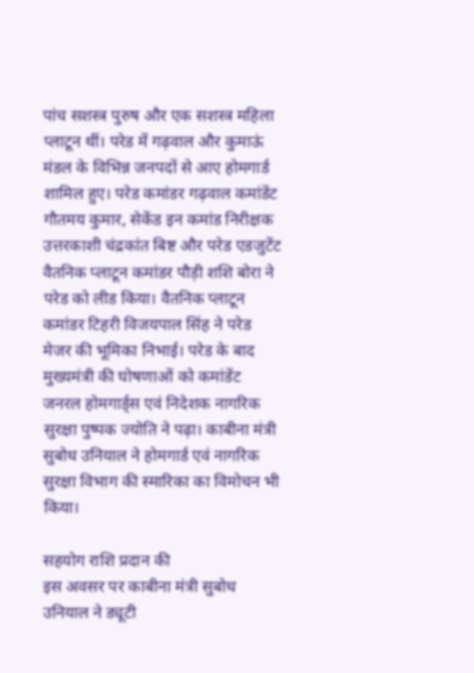पांच सशस्त्र पुरुष और एक सशस्त्र महिला प्लाटून थीं। परेड में गढ़वाल और कुमाऊं मंडल के विभिन्न जनपदों से आए होमगार्ड शामिल हुए। परेड कमांडर गढ़वाल कमांडेंट गौतमय कुमार, सेकेंड इन कमांड निरीक्षक उत्तरकाशी चंद्रकांत बिष्ट और परेड एडजुटेंट वैतनिक प्लाटून कमांडर पौड़ी शशि बोरा ने परेड को लीड किया। वैतनिक प्लाटून कमांडर टिहरी विजयपाल सिंह ने परेड मेजर की भूमिका निभाई। परेड के बाद मुख्यमंत्री की घोषणाओं को कमांडेंट जनरल होमगार्ड्स एवं निदेशक नागरिक सुरक्षा पुष्पक ज्योति ने पढ़ा। काबीना मंत्री सुबोध उनियाल ने होमगार्ड एवं नागरिक सुरक्षा विभाग की स्मारिका का विमोचन भी किया।

सहयोग राशि प्रदान की
इस अवसर पर काबीना मंत्री सुबोध उनियाल ने ड्यूटी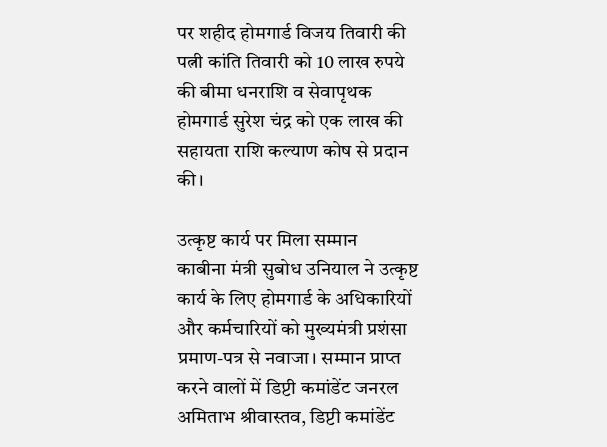पर शहीद होमगार्ड विजय तिवारी की पत्नी कांति तिवारी को 10 लाख रुपये की बीमा धनराशि व सेवापृथक होमगार्ड सुरेश चंद्र को एक लाख की सहायता राशि कल्याण कोष से प्रदान की।

उत्कृष्ट कार्य पर मिला सम्मान
काबीना मंत्री सुबोध उनियाल ने उत्कृष्ट कार्य के लिए होमगार्ड के अधिकारियों और कर्मचारियों को मुख्यमंत्री प्रशंसा प्रमाण-पत्र से नवाजा। सम्मान प्राप्त करने वालों में डिप्टी कमांडेंट जनरल अमिताभ श्रीवास्तव, डिप्टी कमांडेंट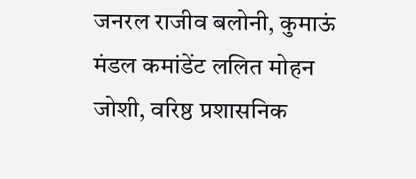जनरल राजीव बलोनी, कुमाऊं मंडल कमांडेंट ललित मोहन जोशी, वरिष्ठ प्रशासनिक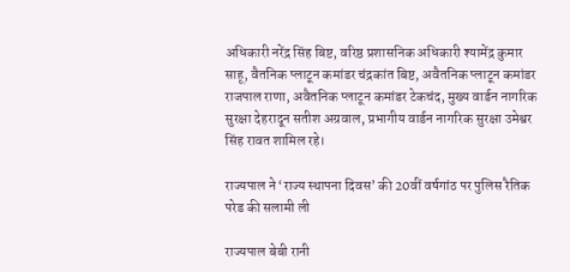अधिकारी नरेंद्र सिंह बिष्ट, वरिष्ठ प्रशासनिक अधिकारी श्यामेंद्र कुमार साहू, वैतनिक प्लाटून कमांडर चंद्रकांत बिष्ट, अवैतनिक प्लाटून कमांडर राजपाल राणा, अवैतनिक प्लाटून कमांडर टेकचंद, मुख्य वार्डन नागरिक सुरक्षा देहरादून सतीश अग्रवाल, प्रभागीय वार्डन नागरिक सुरक्षा उमेश्वर सिंह रावत शामिल रहे।

राज्यपाल ने ‘राज्य स्थापना दिवस’ की 20वीं वर्षगांठ पर पुलिस रैतिक परेड की सलामी ली

राज्यपाल बेबी रानी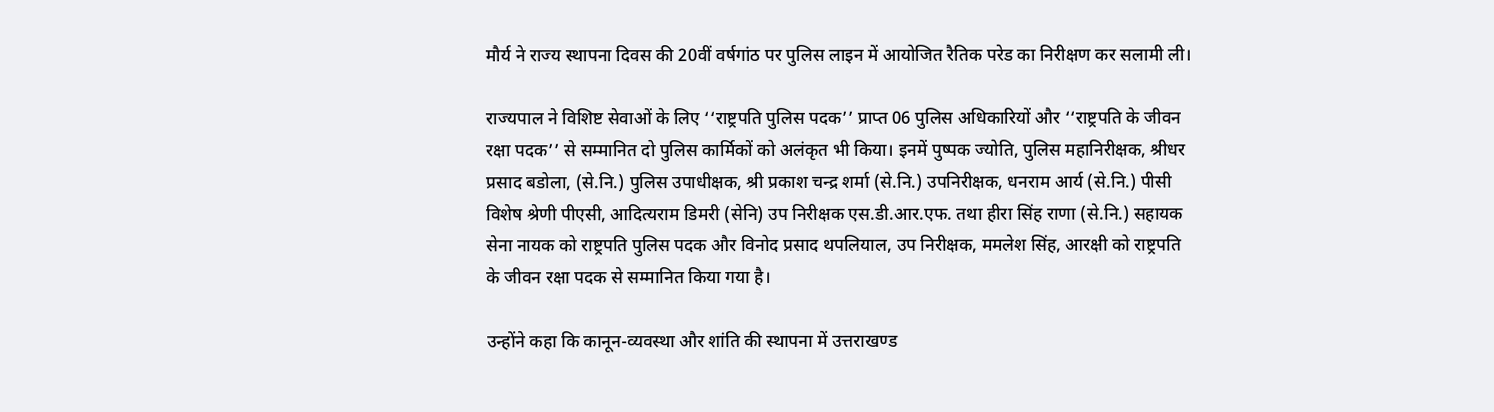मौर्य ने राज्य स्थापना दिवस की 20वीं वर्षगांठ पर पुलिस लाइन में आयोजित रैतिक परेड का निरीक्षण कर सलामी ली।

राज्यपाल ने विशिष्ट सेवाओं के लिए ‘‘राष्ट्रपति पुलिस पदक’’ प्राप्त 06 पुलिस अधिकारियों और ‘‘राष्ट्रपति के जीवन रक्षा पदक’’ से सम्मानित दो पुलिस कार्मिकों को अलंकृत भी किया। इनमें पुष्पक ज्योति, पुलिस महानिरीक्षक, श्रीधर प्रसाद बडोला, (से.नि.) पुलिस उपाधीक्षक, श्री प्रकाश चन्द्र शर्मा (से.नि.) उपनिरीक्षक, धनराम आर्य (से.नि.) पीसी विशेष श्रेणी पीएसी, आदित्यराम डिमरी (सेनि) उप निरीक्षक एस.डी.आर.एफ. तथा हीरा सिंह राणा (से.नि.) सहायक सेना नायक को राष्ट्रपति पुलिस पदक और विनोद प्रसाद थपलियाल, उप निरीक्षक, ममलेश सिंह, आरक्षी को राष्ट्रपति के जीवन रक्षा पदक से सम्मानित किया गया है।

उन्होंने कहा कि कानून-व्यवस्था और शांति की स्थापना में उत्तराखण्ड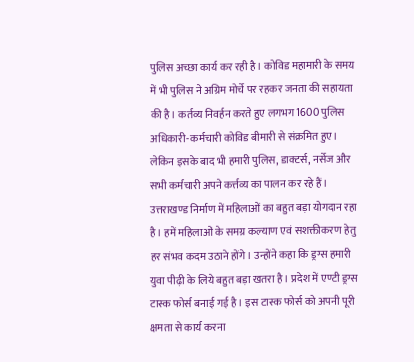पुलिस अच्छा कार्य कर रही है। कोविड महामारी के समय में भी पुलिस ने अग्रिम मोर्चे पर रहकर जनता की सहायता की है। कर्तव्य निवर्हन करते हुए लगभग 1600 पुलिस अधिकारी-कर्मचारी कोविड बीमारी से संक्रमित हुए। लेकिन इसके बाद भी हमारी पुलिस, डाक्टर्स, नर्सेज और सभी कर्मचारी अपने कर्त्तव्य का पालन कर रहे हैं। उत्तराखण्ड निर्माण में महिलाओं का बहुत बड़ा योगदान रहा है। हमें महिलाओं के समग्र कल्याण एवं सशक्तीकरण हेतु हर संभव कदम उठाने होंगे। उन्होंने कहा कि ड्रग्स हमारी युवा पीढ़ी के लिये बहुत बड़ा खतरा है। प्रदेश में एण्टी ड्रग्स टास्क फोर्स बनाई गई है। इस टास्क फोर्स को अपनी पूरी क्षमता से कार्य करना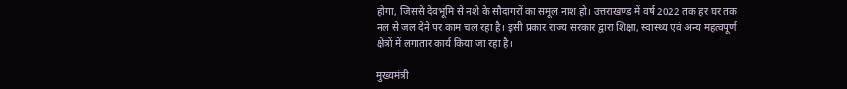होगा, जिससे देवभूमि से नशे के सौदागरों का समूल नाश हो। उत्तराखण्ड में वर्ष 2022 तक हर घर तक नल से जल देने पर काम चल रहा है। इसी प्रकार राज्य सरकार द्वारा शिक्षा, स्वास्थ्य एवं अन्य महत्वपूर्ण क्षेत्रों में लगातार कार्य किया जा रहा है।

मुख्यमंत्री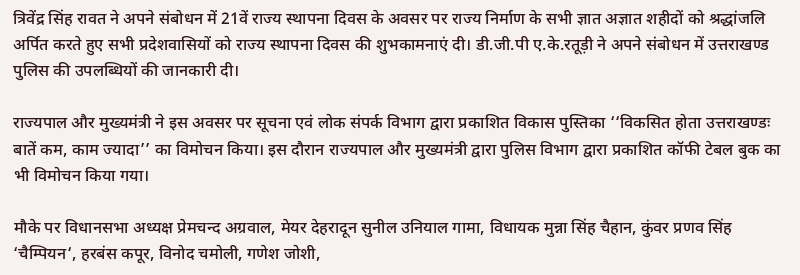त्रिवेंद्र सिंह रावत ने अपने संबोधन में 21वें राज्य स्थापना दिवस के अवसर पर राज्य निर्माण के सभी ज्ञात अज्ञात शहीदों को श्रद्धांजलि अर्पित करते हुए सभी प्रदेशवासियों को राज्य स्थापना दिवस की शुभकामनाएं दी। डी.जी.पी ए.के.रतूड़ी ने अपने संबोधन में उत्तराखण्ड पुलिस की उपलब्धियों की जानकारी दी।

राज्यपाल और मुख्यमंत्री ने इस अवसर पर सूचना एवं लोक संपर्क विभाग द्वारा प्रकाशित विकास पुस्तिका ‘‘विकसित होता उत्तराखण्डः बातें कम, काम ज्यादा’’ का विमोचन किया। इस दौरान राज्यपाल और मुख्यमंत्री द्वारा पुलिस विभाग द्वारा प्रकाशित कॉफी टेबल बुक का भी विमोचन किया गया।

मौके पर विधानसभा अध्यक्ष प्रेमचन्द अग्रवाल, मेयर देहरादून सुनील उनियाल गामा, विधायक मुन्ना सिंह चैहान, कुंवर प्रणव सिंह ‘चैम्पियन‘, हरबंस कपूर, विनोद चमोली, गणेश जोशी,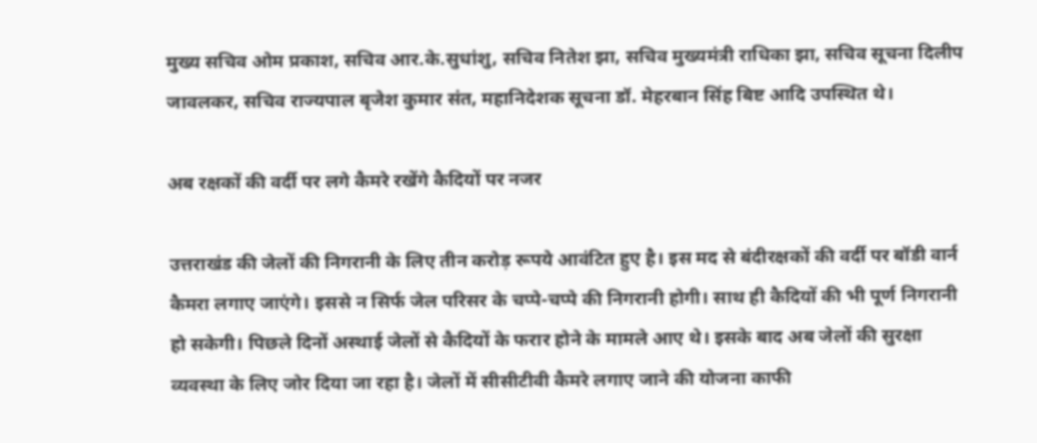मुख्य सचिव ओम प्रकाश, सचिव आर.के.सुधांशु, सचिव नितेश झा, सचिव मुख्यमंत्री राधिका झा, सचिव सूचना दिलीप जावलकर, सचिव राज्यपाल बृजेश कुमार संत, महानिदेशक सूचना डॉ. मेहरबान सिंह बिष्ट आदि उपस्थित थे।

अब रक्षकों की वर्दी पर लगे कैमरे रखेंगे कैदियों पर नजर

उत्तराखंड की जेलों की निगरानी के लिए तीन करोड़ रूपये आवंटित हुए है। इस मद से बंदीरक्षकों की वर्दी पर बॉडी वार्न कैमरा लगाए जाएंगे। इससे न सिर्फ जेल परिसर के चप्पे-चप्पे की निगरानी होगी। साथ ही कैदियों की भी पूर्ण निगरानी हो सकेगी। पिछले दिनों अस्थाई जेलों से कैदियों के फरार होने के मामले आए थे। इसके बाद अब जेलों की सुरक्षा व्यवस्था के लिए जोर दिया जा रहा है। जेलों में सीसीटीवी कैमरे लगाए जाने की योजना काफी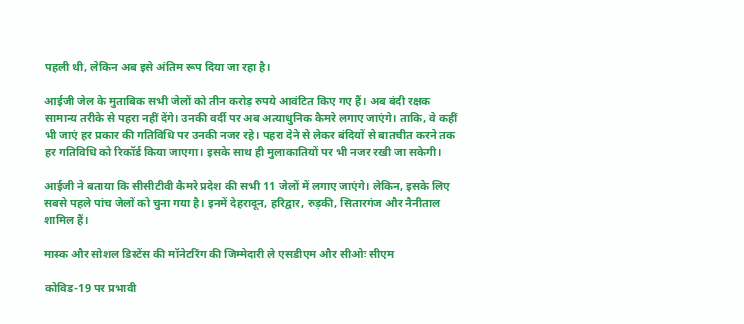पहली थी, लेकिन अब इसे अंतिम रूप दिया जा रहा है।

आईजी जेल के मुताबिक सभी जेलों को तीन करोड़ रुपये आवंटित किए गए हैं। अब बंदी रक्षक सामान्य तरीके से पहरा नहीं देंगे। उनकी वर्दी पर अब अत्याधुनिक कैमरे लगाए जाएंगे। ताकि, वे कहीं भी जाएं हर प्रकार की गतिविधि पर उनकी नजर रहे। पहरा देने से लेकर बंदियों से बातचीत करने तक हर गतिविधि को रिकॉर्ड किया जाएगा। इसके साथ ही मुलाकातियों पर भी नजर रखी जा सकेगी।

आईजी ने बताया कि सीसीटीवी कैमरे प्रदेश की सभी 11 जेलों में लगाए जाएंगे। लेकिन, इसके लिए सबसे पहले पांच जेलों को चुना गया है। इनमें देहरादून, हरिद्वार, रुड़की, सितारगंज और नैनीताल शामिल हैं।

मास्क और सोशल डिस्टेंस की मॉनेटरिंग की जिम्मेदारी ले एसडीएम और सीओः सीएम

कोविड-19 पर प्रभावी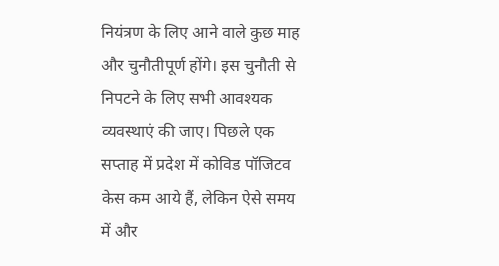नियंत्रण के लिए आने वाले कुछ माह और चुनौतीपूर्ण होंगे। इस चुनौती से निपटने के लिए सभी आवश्यक व्यवस्थाएं की जाए। पिछले एक सप्ताह में प्रदेश में कोविड पॉजिटव केस कम आये हैं, लेकिन ऐसे समय में और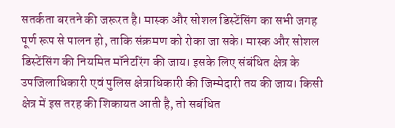सतर्कता बरतने की जरूरत है। मास्क और सोशल डिस्टेंसिंग का सभी जगह पूर्ण रूप से पालन हो, ताकि संक्रमण को रोका जा सके। मास्क और सोशल डिस्टेंसिंग की नियमित मॉनेटरिंग की जाय। इसके लिए संबंधित क्षेत्र के उपजिलाधिकारी एवं पुलिस क्षेत्राधिकारी की जिम्मेदारी तय की जाय। किसी क्षेत्र में इस तरह की शिकायत आती है, तो सबंधित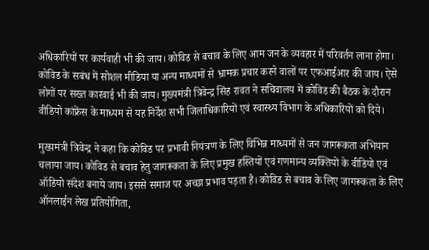अधिकारियों पर कार्यवाही भी की जाय। कोविड से बचाव के लिए आम जन के व्यवहार में परिवर्तन लाना होगा। कोविड के सबंध में सोशल मीडिया या अन्य माध्यमों से भ्रामक प्रचार करने वालों पर एफआईआर की जाय। ऐसे लोगों पर सख्त कारवाई भी की जाय। मुख्यमंत्री त्रिवेन्द्र सिंह रावत ने सचिवालय में कोविड की बैठक के दौरान वीडियो कांफ्रेंस के माध्यम से यह निर्देश सभी जिलाधिकारियों एवं स्वास्थ्य विभाग के अधिकारियों को दिये।

मुख्यमंत्री त्रिवेन्द्र ने कहा कि कोविड पर प्रभावी नियंत्रण के लिए विभिन्न माध्यमों से जन जागरूकता अभियान चलाया जाय। कोविड से बचाव हेतु जागरूकता के लिए प्रमुख हस्तियों एवं गणमान्य व्यक्तियों के वीडियो एवं ऑडियो संदेश बनाये जाय। इससे समाज पर अच्छा प्रभाव पड़ता है। कोविड से बचाव के लिए जागरूकता के लिए ऑनलाईन लेख प्रतियोगिता,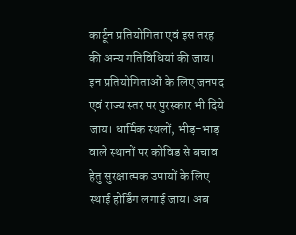कार्टून प्रतियोगिता एवं इस तरह की अन्य गतिविधियां की जाय। इन प्रतियोगिताओं के लिए जनपद एवं राज्य स्तर पर पुरस्कार भी दिये जाय। धार्मिक स्थलों, भीड़-भाड़ वाले स्थानों पर कोविड से बचाव हेतु सुरक्षात्मक उपायों के लिए स्थाई होर्डिंग लगाई जाय। अब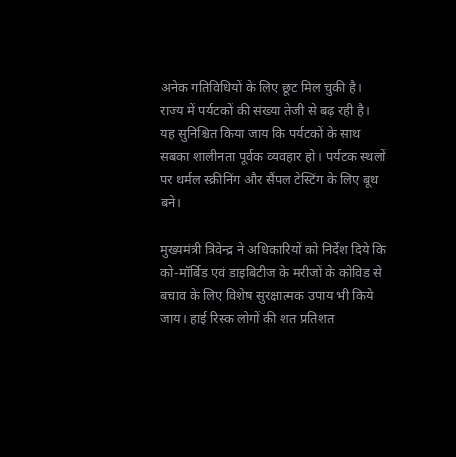अनेक गतिविधियों के लिए छूट मिल चुकी है। राज्य में पर्यटकों की संख्या तेजी से बढ़ रही है। यह सुनिश्चित किया जाय कि पर्यटकों के साथ सबका शालीनता पूर्वक व्यवहार हो। पर्यटक स्थलों पर थर्मल स्क्रीनिंग और सैंपल टेस्टिंग के लिए बूथ बने।

मुख्यमंत्री त्रिवेन्द्र ने अधिकारियों को निर्देश दिये कि को-मॉर्बिड एवं डाइबिटीज के मरीजों के कोविड से बचाव के लिए विशेष सुरक्षात्मक उपाय भी किये जाय। हाई रिस्क लोगों की शत प्रतिशत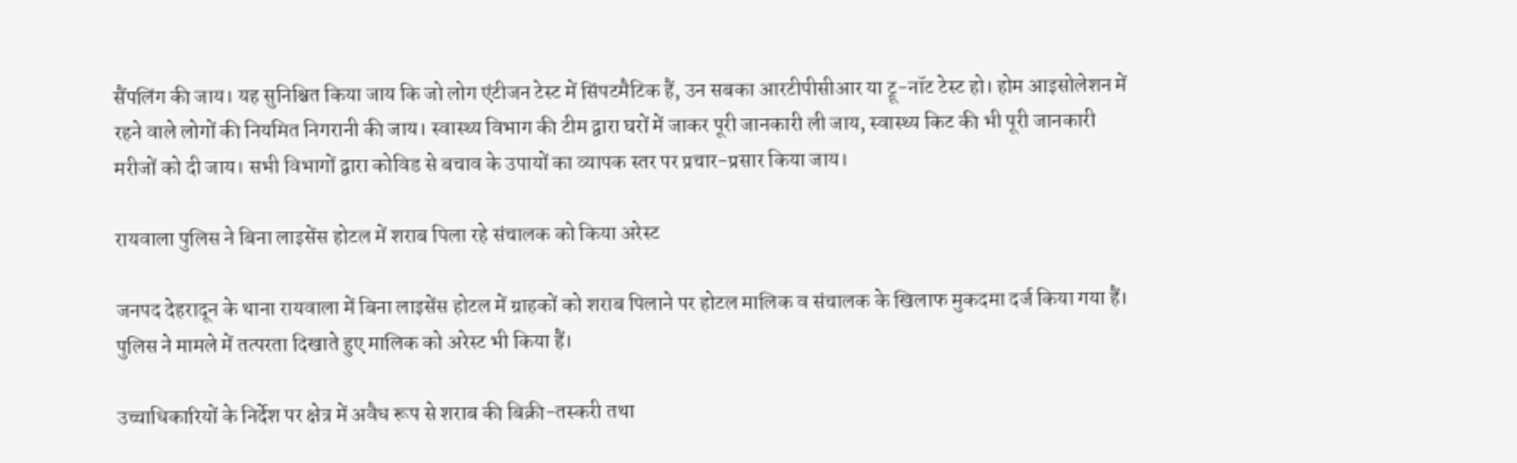सैंपलिंग की जाय। यह सुनिश्चित किया जाय कि जो लोग एंटीजन टेस्ट में सिंपटमैटिक हैं, उन सबका आरटीपीसीआर या ट्रू-नॉट टेस्ट हो। होम आइसोलेशन में रहने वाले लोगों की नियमित निगरानी की जाय। स्वास्थ्य विभाग की टीम द्वारा घरों में जाकर पूरी जानकारी ली जाय, स्वास्थ्य किट की भी पूरी जानकारी मरीजों को दी जाय। सभी विभागों द्वारा कोविड से बचाव के उपायों का व्यापक स्तर पर प्रचार-प्रसार किया जाय।

रायवाला पुलिस ने बिना लाइसेंस होटल में शराब पिला रहे संचालक को किया अरेस्ट

जनपद देहरादून के थाना रायवाला में बिना लाइसेंस होटल में ग्राहकों को शराब पिलाने पर होटल मालिक व संचालक के खिलाफ मुकदमा दर्ज किया गया हैं। पुलिस ने मामले में तत्परता दिखाते हुए मालिक को अरेस्ट भी किया हैं।

उच्चाधिकारियों के निर्देश पर क्षेत्र में अवैध रूप से शराब की बिक्री-तस्करी तथा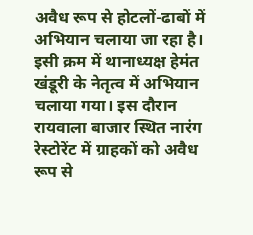अवैध रूप से होटलों-ढाबों में अभियान चलाया जा रहा है। इसी क्रम में थानाध्यक्ष हेमंत खंडूरी के नेतृत्व में अभियान चलाया गया। इस दौरान रायवाला बाजार स्थित नारंग रेस्टोरेंट में ग्राहकों को अवैध रूप से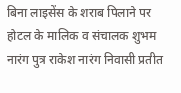बिना लाइसेंस के शराब पिलाने पर होटल के मालिक व संचालक शुभम नारंग पुत्र राकेश नारंग निवासी प्रतीत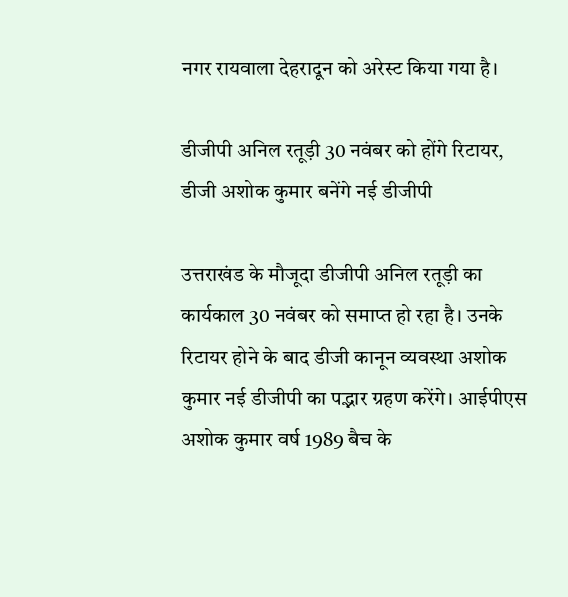नगर रायवाला देहरादून को अरेस्ट किया गया है।

डीजीपी अनिल रतूड़ी 30 नवंबर को होंगे रिटायर, डीजी अशोक कुमार बनेंगे नई डीजीपी

उत्तराखंड के मौजूदा डीजीपी अनिल रतूड़ी का कार्यकाल 30 नवंबर को समाप्त हो रहा है। उनके रिटायर होने के बाद डीजी कानून व्यवस्था अशोक कुमार नई डीजीपी का पद्भार ग्रहण करेंगे। आईपीएस अशोक कुमार वर्ष 1989 बैच के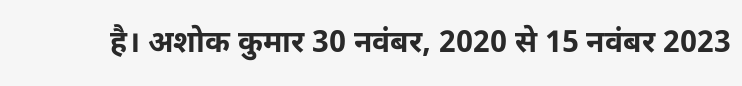है। अशोक कुमार 30 नवंबर, 2020 से 15 नवंबर 2023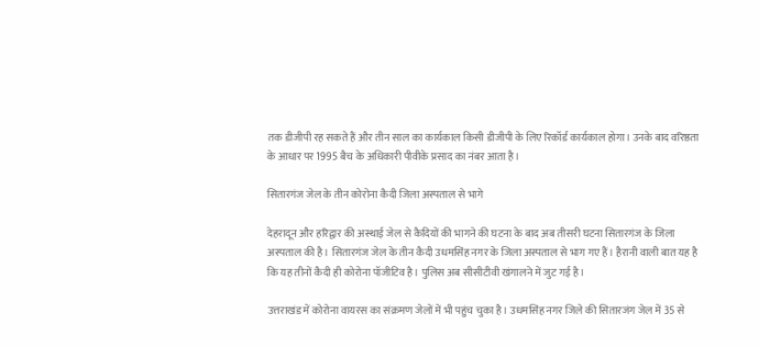तक डीजीपी रह सकते हैं और तीन साल का कार्यकाल किसी डीजीपी के लिए रिकॉर्ड कार्यकाल होगा। उनके बाद वरिष्ठता के आधार पर 1995 बैच के अधिकारी पीवीके प्रसाद का नंबर आता है।

सितारगंज जेल के तीन कोरोना कैदी जिला अस्पताल से भागे

देहरादून और हरिद्वार की अस्थाई जेल से कैदियों की भागने की घटना के बाद अब तीसरी घटना सितारगंज के जिला अस्पताल की है। सितारगंज जेल के तीन कैदी उधमसिंह नगर के जिला अस्पताल से भाग गए हैं। हैरानी वाली बात यह है कि यह तीनों कैदी ही कोरोना पॉजीटिव है। पुलिस अब सीसीटीवी खंगालने में जुट गई है।

उत्तराखंड में कोरोना वायरस का संक्रमण जेलों में भी पहुंच चुका है। उधमसिंह नगर जिले की सितारजंग जेल में 35 से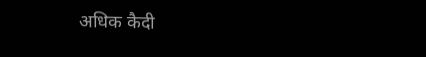अधिक कैदी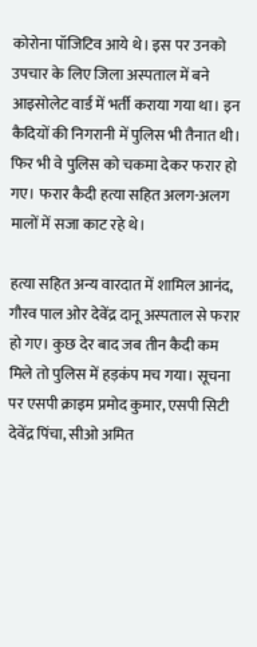कोरोना पॉजिटिव आये थे। इस पर उनको उपचार के लिए जिला अस्पताल में बने आइसोलेट वार्ड में भर्ती कराया गया था। इन कैदियों की निगरानी में पुलिस भी तैनात थी। फिर भी वे पुलिस को चकमा देकर फरार हो गए। फरार कैदी हत्या सहित अलग-अलग मालों में सजा काट रहे थे।

हत्या सहित अन्य वारदात में शामिल आनंद, गौरव पाल ओर देवेंद्र दानू अस्पताल से फरार हो गए। कुछ देर बाद जब तीन कैदी कम मिले तो पुलिस में हड़कंप मच गया। सूचना पर एसपी क्राइम प्रमोद कुमार, एसपी सिटी देवेंद्र पिंचा, सीओ अमित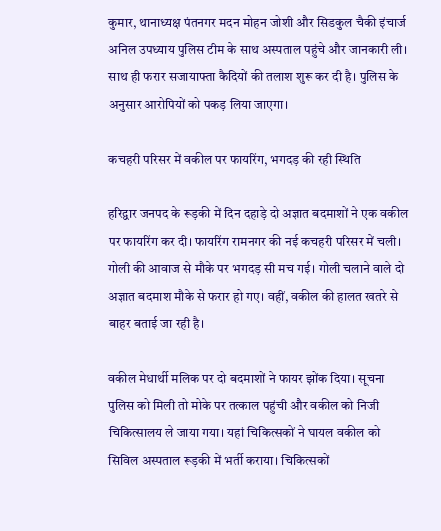कुमार, थानाध्यक्ष पंतनगर मदन मोहन जोशी और सिडकुल चैकी इंचार्ज अनिल उपध्याय पुलिस टीम के साथ अस्पताल पहुंचे और जानकारी ली। साथ ही फरार सजायाफ्ता कैदियों की तलाश शुरू कर दी है। पुलिस के अनुसार आरोपियों को पकड़ लिया जाएगा।

कचहरी परिसर में वकील पर फायरिंग, भगदड़ की रही स्थिति

हरिद्वार जनपद के रूड़की में दिन दहाड़े दो अज्ञात बदमाशों ने एक वकील पर फायरिंग कर दी। फायरिंग रामनगर की नई कचहरी परिसर में चली। गोली की आवाज से मौके पर भगदड़ सी मच गई। गोली चलाने वाले दो अज्ञात बदमाश मौके से फरार हो गए। वहीं, वकील की हालत खतरे से बाहर बताई जा रही है।

वकील मेधार्थी मलिक पर दो बदमाशों ने फायर झोंक दिया। सूचना पुलिस को मिली तो मोके पर तत्काल पहुंची और वकील को निजी चिकित्सालय ले जाया गया। यहां चिकित्सकों ने घायल वकील को सिविल अस्पताल रूड़की में भर्ती कराया। चिकित्सकों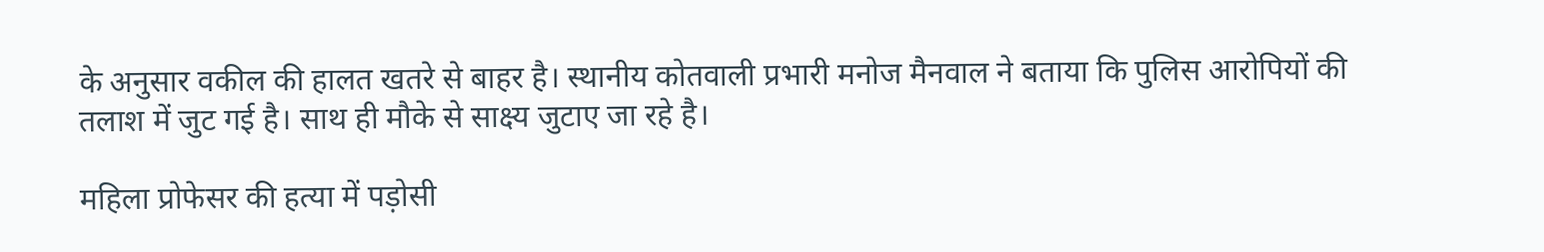के अनुसार वकील की हालत खतरे से बाहर है। स्थानीय कोतवाली प्रभारी मनोज मैनवाल ने बताया कि पुलिस आरोपियों की तलाश में जुट गई है। साथ ही मौके से साक्ष्य जुटाए जा रहे है।

महिला प्रोफेसर की हत्या में पड़ोसी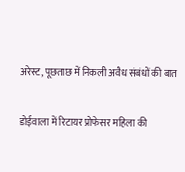अरेस्ट, पूछताछ में निकली अवैध संबंधों की बात

डोईवाला में रिटायर प्रोफेसर महिला की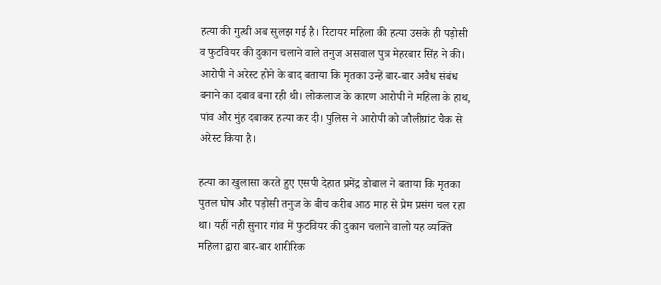हत्या की गुत्थी अब सुलझ गई है। रिटायर महिला की हत्या उसके ही पड़ोसी व फुटवियर की दुकान चलाने वाले तनुज असवाल पुत्र मेहरबार सिंह ने की। आरोपी ने अरेस्ट होने के बाद बताया कि मृतका उन्हें बार-बार अवैध संबंध बनाने का दबाव बना रही थी। लोकलाज के कारण आरोपी ने महिला के हाथ, पांव और मुंह दबाकर हत्या कर दी। पुलिस ने आरोपी को जौलीग्रांट चैक से अरेस्ट किया है।

हत्या का खुलासा करते हुए एसपी देहात प्रमेंद्र डोबाल ने बताया कि मृतका पुतल घोष और पड़ोसी तनुज के बीच करीब आठ माह से प्रेम प्रसंग चल रहा था। यहीं नही सुनार गांव में फुटवियर की दुकान चलाने वालो यह व्यक्ति महिला द्वारा बार-बार शारीरिक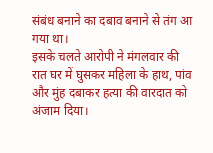संबंध बनाने का दबाव बनाने से तंग आ गया था।
इसके चलते आरोपी ने मंगलवार की रात घर में घुसकर महिला के हाथ, पांव और मुंह दबाकर हत्या की वारदात को अंजाम दिया।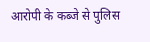आरोपी के कब्जे से पुलिस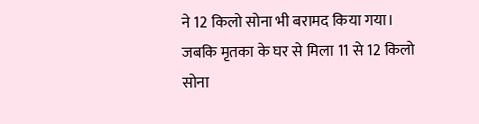ने 12 किलो सोना भी बरामद किया गया। जबकि मृतका के घर से मिला 11 से 12 किलो सोना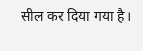सील कर दिया गया है।